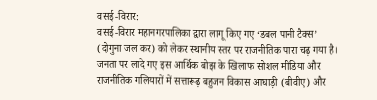वसई-विरार:
वसई-विरार महानगरपालिका द्वारा लागू किए गए ‘डबल पानी टैक्स’ (दोगुना जल कर) को लेकर स्थानीय स्तर पर राजनीतिक पारा चढ़ गया है। जनता पर लादे गए इस आर्थिक बोझ के खिलाफ सोशल मीडिया और राजनीतिक गलियारों में सत्तारूढ़ बहुजन विकास आघाड़ी (बीवीए) और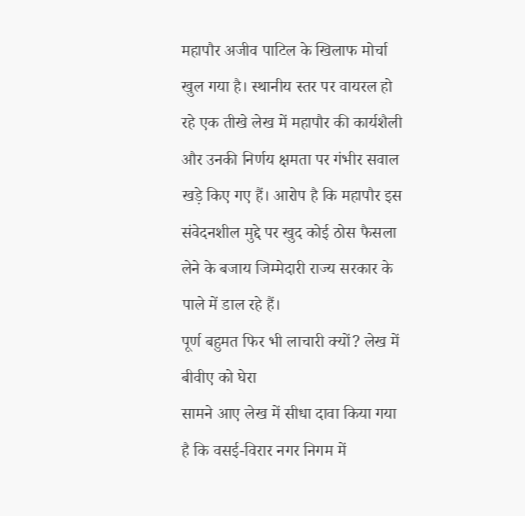महापौर अजीव पाटिल के खिलाफ मोर्चा खुल गया है। स्थानीय स्तर पर वायरल हो रहे एक तीखे लेख में महापौर की कार्यशैली और उनकी निर्णय क्षमता पर गंभीर सवाल खड़े किए गए हैं। आरोप है कि महापौर इस संवेदनशील मुद्दे पर खुद कोई ठोस फैसला लेने के बजाय जिम्मेदारी राज्य सरकार के पाले में डाल रहे हैं।
पूर्ण बहुमत फिर भी लाचारी क्यों? लेख में बीवीए को घेरा
सामने आए लेख में सीधा दावा किया गया है कि वसई-विरार नगर निगम में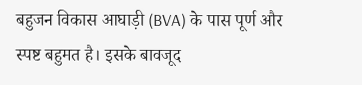बहुजन विकास आघाड़ी (BVA) के पास पूर्ण और स्पष्ट बहुमत है। इसके बावजूद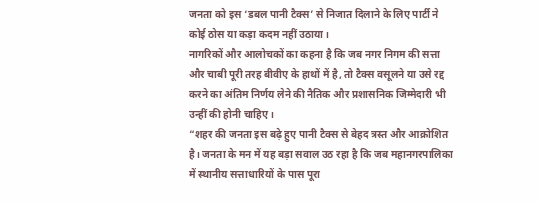जनता को इस ‘डबल पानी टैक्स’ से निजात दिलाने के लिए पार्टी ने कोई ठोस या कड़ा कदम नहीं उठाया।
नागरिकों और आलोचकों का कहना है कि जब नगर निगम की सत्ता और चाबी पूरी तरह बीवीए के हाथों में है, तो टैक्स वसूलने या उसे रद्द करने का अंतिम निर्णय लेने की नैतिक और प्रशासनिक जिम्मेदारी भी उन्हीं की होनी चाहिए।
“शहर की जनता इस बढ़े हुए पानी टैक्स से बेहद त्रस्त और आक्रोशित है। जनता के मन में यह बड़ा सवाल उठ रहा है कि जब महानगरपालिका में स्थानीय सत्ताधारियों के पास पूरा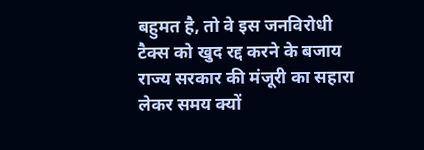बहुमत है, तो वे इस जनविरोधी टैक्स को खुद रद्द करने के बजाय राज्य सरकार की मंजूरी का सहारा लेकर समय क्यों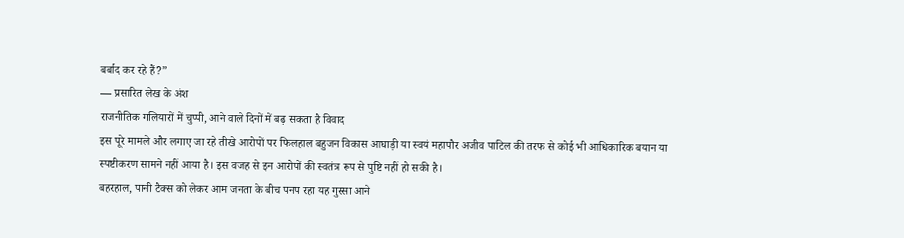बर्बाद कर रहे हैं?”
— प्रसारित लेख के अंश
राजनीतिक गलियारों में चुप्पी, आने वाले दिनों में बढ़ सकता है विवाद
इस पूरे मामले और लगाए जा रहे तीखे आरोपों पर फिलहाल बहुजन विकास आघाड़ी या स्वयं महापौर अजीव पाटिल की तरफ से कोई भी आधिकारिक बयान या स्पष्टीकरण सामने नहीं आया है। इस वजह से इन आरोपों की स्वतंत्र रूप से पुष्टि नहीं हो सकी है।
बहरहाल, पानी टैक्स को लेकर आम जनता के बीच पनप रहा यह गुस्सा आने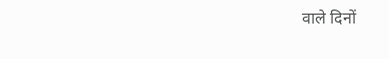वाले दिनों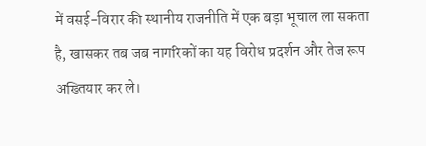में वसई-विरार की स्थानीय राजनीति में एक बड़ा भूचाल ला सकता है, खासकर तब जब नागरिकों का यह विरोध प्रदर्शन और तेज रूप अख्तियार कर ले।